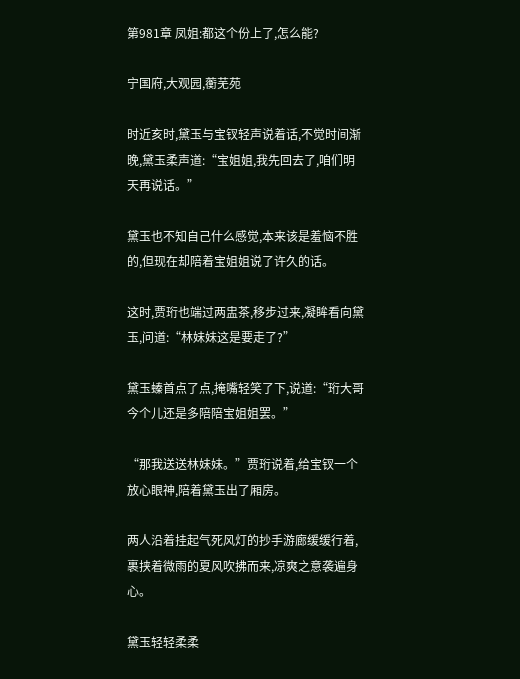第981章 凤姐:都这个份上了,怎么能?

宁国府,大观园,蘅芜苑

时近亥时,黛玉与宝钗轻声说着话,不觉时间渐晚,黛玉柔声道:“宝姐姐,我先回去了,咱们明天再说话。”

黛玉也不知自己什么感觉,本来该是羞恼不胜的,但现在却陪着宝姐姐说了许久的话。

这时,贾珩也端过两盅茶,移步过来,凝眸看向黛玉,问道:“林妹妹这是要走了?”

黛玉螓首点了点,掩嘴轻笑了下,说道:“珩大哥今个儿还是多陪陪宝姐姐罢。”

“那我送送林妹妹。”贾珩说着,给宝钗一个放心眼神,陪着黛玉出了厢房。

两人沿着挂起气死风灯的抄手游廊缓缓行着,裹挟着微雨的夏风吹拂而来,凉爽之意袭遍身心。

黛玉轻轻柔柔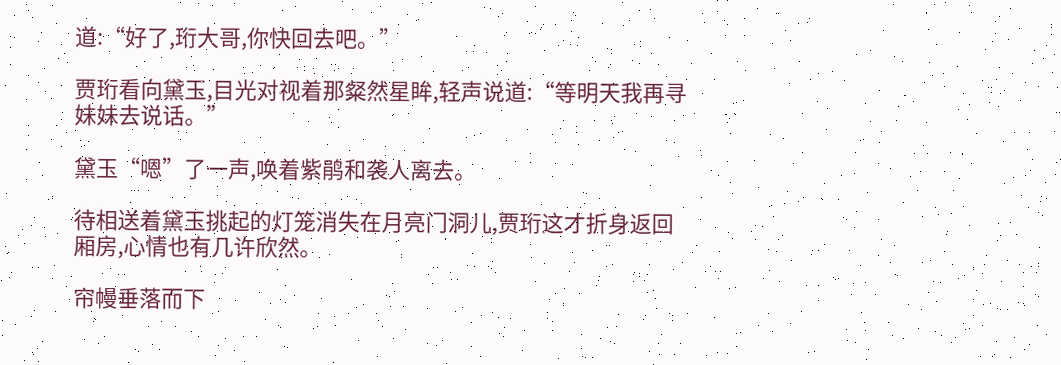道:“好了,珩大哥,你快回去吧。”

贾珩看向黛玉,目光对视着那粲然星眸,轻声说道:“等明天我再寻妹妹去说话。”

黛玉“嗯”了一声,唤着紫鹃和袭人离去。

待相送着黛玉挑起的灯笼消失在月亮门洞儿,贾珩这才折身返回厢房,心情也有几许欣然。

帘幔垂落而下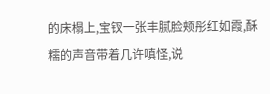的床榻上,宝钗一张丰腻脸颊彤红如霞,酥糯的声音带着几许嗔怪,说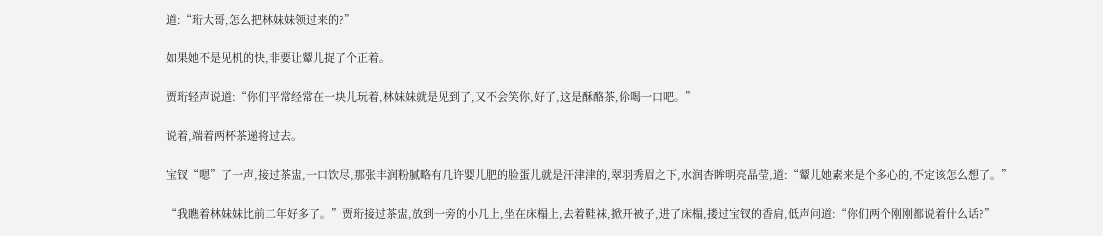道:“珩大哥,怎么把林妹妹领过来的?”

如果她不是见机的快,非要让颦儿捉了个正着。

贾珩轻声说道:“你们平常经常在一块儿玩着,林妹妹就是见到了,又不会笑你,好了,这是酥酪茶,伱喝一口吧。”

说着,端着两杯茶递将过去。

宝钗“嗯”了一声,接过茶盅,一口饮尽,那张丰润粉腻略有几许婴儿肥的脸蛋儿就是汗津津的,翠羽秀眉之下,水润杏眸明亮晶莹,道:“颦儿她素来是个多心的,不定该怎么想了。”

“我瞧着林妹妹比前二年好多了。”贾珩接过茶盅,放到一旁的小几上,坐在床榻上,去着鞋袜,掀开被子,进了床榻,搂过宝钗的香肩,低声问道:“你们两个刚刚都说着什么话?”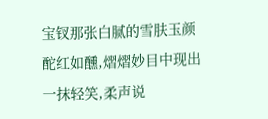宝钗那张白腻的雪肤玉颜酡红如醺,熠熠妙目中现出一抹轻笑,柔声说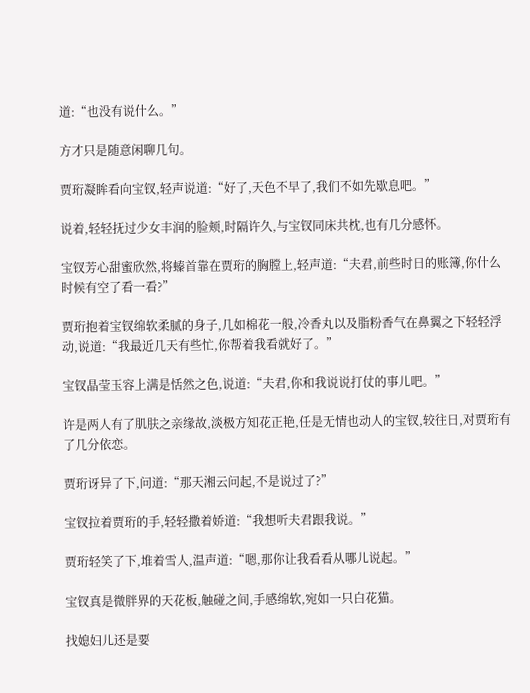道:“也没有说什么。”

方才只是随意闲聊几句。

贾珩凝眸看向宝钗,轻声说道:“好了,天色不早了,我们不如先歇息吧。”

说着,轻轻抚过少女丰润的脸颊,时隔许久,与宝钗同床共枕,也有几分感怀。

宝钗芳心甜蜜欣然,将螓首靠在贾珩的胸膛上,轻声道:“夫君,前些时日的账簿,你什么时候有空了看一看?”

贾珩抱着宝钗绵软柔腻的身子,几如棉花一般,冷香丸以及脂粉香气在鼻翼之下轻轻浮动,说道:“我最近几天有些忙,你帮着我看就好了。”

宝钗晶莹玉容上满是恬然之色,说道:“夫君,你和我说说打仗的事儿吧。”

许是两人有了肌肤之亲缘故,淡极方知花正艳,任是无情也动人的宝钗,较往日,对贾珩有了几分依恋。

贾珩讶异了下,问道:“那天湘云问起,不是说过了?”

宝钗拉着贾珩的手,轻轻撒着娇道:“我想听夫君跟我说。”

贾珩轻笑了下,堆着雪人,温声道:“嗯,那你让我看看从哪儿说起。”

宝钗真是微胖界的天花板,触碰之间,手感绵软,宛如一只白花猫。

找媳妇儿还是要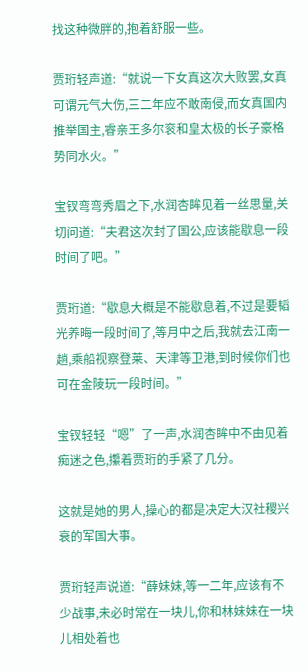找这种微胖的,抱着舒服一些。

贾珩轻声道:“就说一下女真这次大败罢,女真可谓元气大伤,三二年应不敢南侵,而女真国内推举国主,睿亲王多尔衮和皇太极的长子豪格势同水火。”

宝钗弯弯秀眉之下,水润杏眸见着一丝思量,关切问道:“夫君这次封了国公,应该能歇息一段时间了吧。”

贾珩道:“歇息大概是不能歇息着,不过是要韬光养晦一段时间了,等月中之后,我就去江南一趟,乘船视察登莱、天津等卫港,到时候你们也可在金陵玩一段时间。”

宝钗轻轻“嗯”了一声,水润杏眸中不由见着痴迷之色,攥着贾珩的手紧了几分。

这就是她的男人,操心的都是决定大汉社稷兴衰的军国大事。

贾珩轻声说道:“薛妹妹,等一二年,应该有不少战事,未必时常在一块儿,你和林妹妹在一块儿相处着也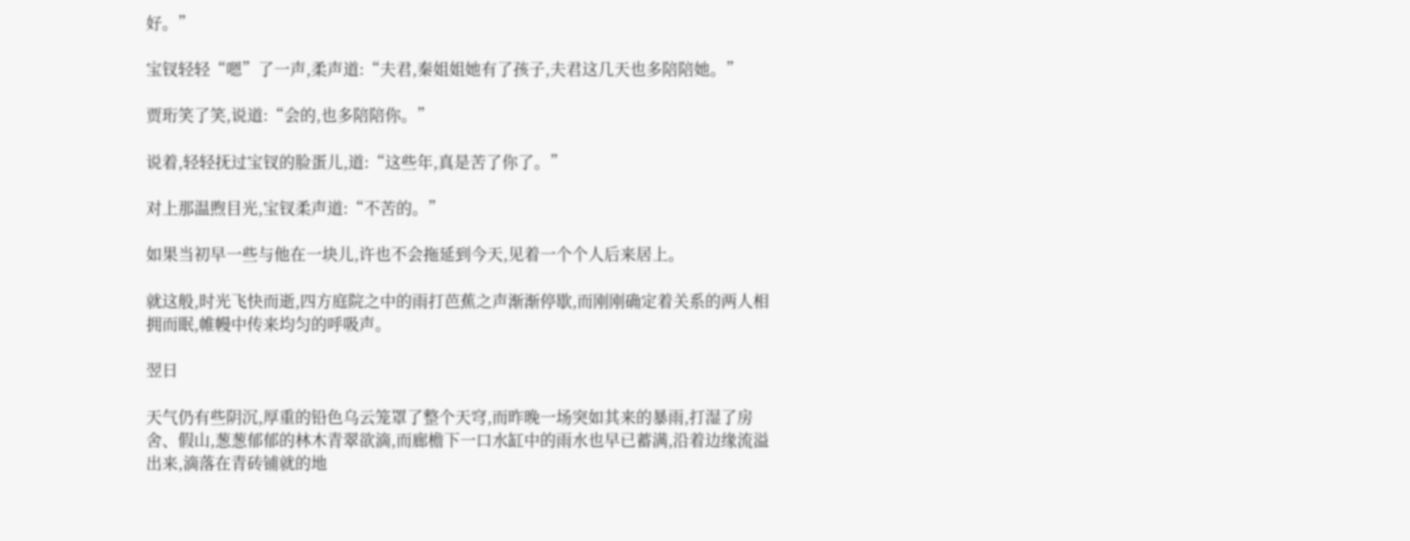好。”

宝钗轻轻“嗯”了一声,柔声道:“夫君,秦姐姐她有了孩子,夫君这几天也多陪陪她。”

贾珩笑了笑,说道:“会的,也多陪陪你。”

说着,轻轻抚过宝钗的脸蛋儿,道:“这些年,真是苦了你了。”

对上那温煦目光,宝钗柔声道:“不苦的。”

如果当初早一些与他在一块儿,许也不会拖延到今天,见着一个个人后来居上。

就这般,时光飞快而逝,四方庭院之中的雨打芭蕉之声渐渐停歇,而刚刚确定着关系的两人相拥而眠,帷幔中传来均匀的呼吸声。

翌日

天气仍有些阴沉,厚重的铅色乌云笼罩了整个天穹,而昨晚一场突如其来的暴雨,打湿了房舍、假山,葱葱郁郁的林木青翠欲滴,而廊檐下一口水缸中的雨水也早已蓄满,沿着边缘流溢出来,滴落在青砖铺就的地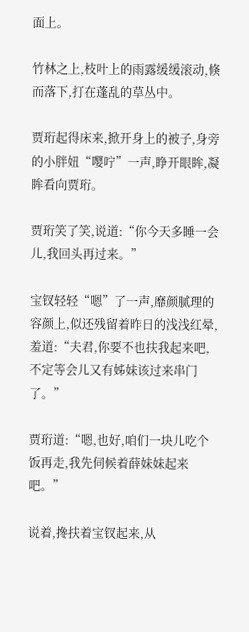面上。

竹林之上,枝叶上的雨露缓缓滚动,倏而落下,打在蓬乱的草丛中。

贾珩起得床来,掀开身上的被子,身旁的小胖妞“嘤咛”一声,睁开眼眸,凝眸看向贾珩。

贾珩笑了笑,说道:“你今天多睡一会儿,我回头再过来。”

宝钗轻轻“嗯”了一声,靡颜腻理的容颜上,似还残留着昨日的浅浅红晕,羞道:“夫君,你要不也扶我起来吧,不定等会儿又有姊妹该过来串门了。”

贾珩道:“嗯,也好,咱们一块儿吃个饭再走,我先伺候着薛妹妹起来吧。”

说着,搀扶着宝钗起来,从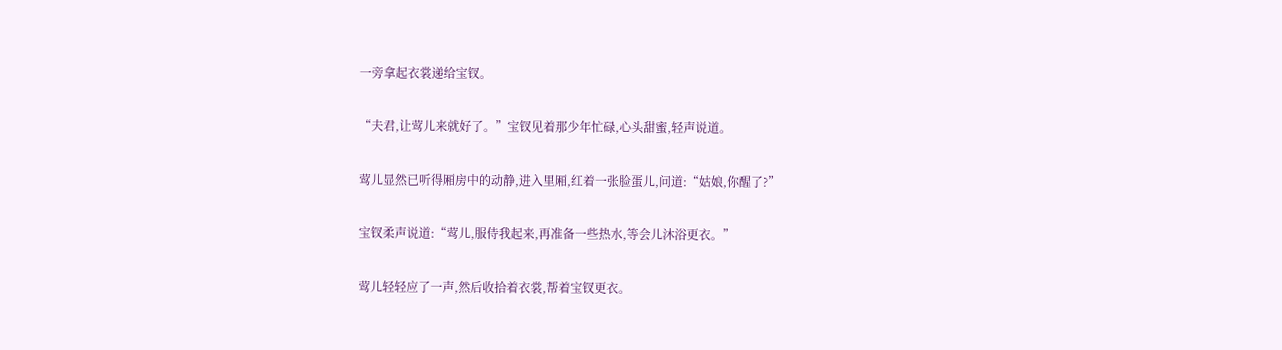一旁拿起衣裳递给宝钗。

“夫君,让莺儿来就好了。”宝钗见着那少年忙碌,心头甜蜜,轻声说道。

莺儿显然已听得厢房中的动静,进入里厢,红着一张脸蛋儿,问道:“姑娘,你醒了?”

宝钗柔声说道:“莺儿,服侍我起来,再准备一些热水,等会儿沐浴更衣。”

莺儿轻轻应了一声,然后收拾着衣裳,帮着宝钗更衣。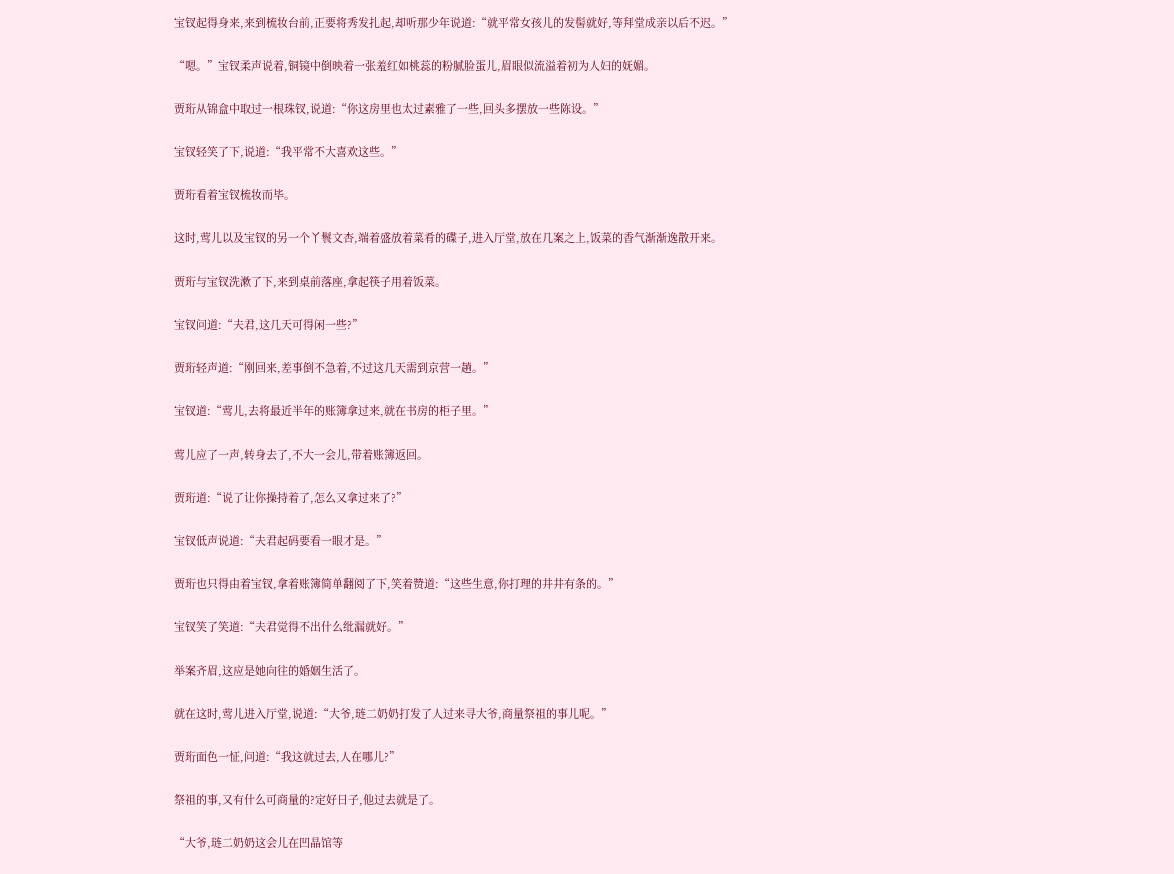宝钗起得身来,来到梳妆台前,正要将秀发扎起,却听那少年说道:“就平常女孩儿的发髻就好,等拜堂成亲以后不迟。”

“嗯。”宝钗柔声说着,铜镜中倒映着一张羞红如桃蕊的粉腻脸蛋儿,眉眼似流溢着初为人妇的妩媚。

贾珩从锦盒中取过一根珠钗,说道:“你这房里也太过素雅了一些,回头多摆放一些陈设。”

宝钗轻笑了下,说道:“我平常不大喜欢这些。”

贾珩看着宝钗梳妆而毕。

这时,莺儿以及宝钗的另一个丫鬟文杏,端着盛放着菜肴的碟子,进入厅堂,放在几案之上,饭菜的香气渐渐逸散开来。

贾珩与宝钗洗漱了下,来到桌前落座,拿起筷子用着饭菜。

宝钗问道:“夫君,这几天可得闲一些?”

贾珩轻声道:“刚回来,差事倒不急着,不过这几天需到京营一趟。”

宝钗道:“莺儿,去将最近半年的账簿拿过来,就在书房的柜子里。”

莺儿应了一声,转身去了,不大一会儿,带着账簿返回。

贾珩道:“说了让你操持着了,怎么又拿过来了?”

宝钗低声说道:“夫君起码要看一眼才是。”

贾珩也只得由着宝钗,拿着账簿简单翻阅了下,笑着赞道:“这些生意,你打理的井井有条的。”

宝钗笑了笑道:“夫君觉得不出什么纰漏就好。”

举案齐眉,这应是她向往的婚姻生活了。

就在这时,莺儿进入厅堂,说道:“大爷,琏二奶奶打发了人过来寻大爷,商量祭祖的事儿呢。”

贾珩面色一怔,问道:“我这就过去,人在哪儿?”

祭祖的事,又有什么可商量的?定好日子,他过去就是了。

“大爷,琏二奶奶这会儿在凹晶馆等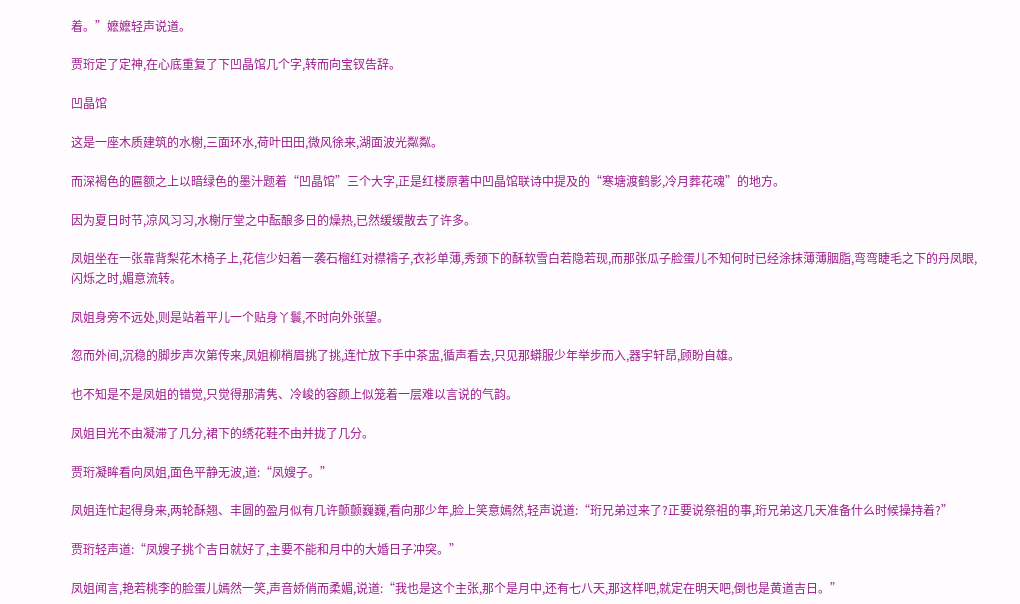着。”嬷嬷轻声说道。

贾珩定了定神,在心底重复了下凹晶馆几个字,转而向宝钗告辞。

凹晶馆

这是一座木质建筑的水榭,三面环水,荷叶田田,微风徐来,湖面波光粼粼。

而深褐色的匾额之上以暗绿色的墨汁题着“凹晶馆”三个大字,正是红楼原著中凹晶馆联诗中提及的“寒塘渡鹤影,冷月葬花魂”的地方。

因为夏日时节,凉风习习,水榭厅堂之中酝酿多日的燥热,已然缓缓散去了许多。

凤姐坐在一张靠背梨花木椅子上,花信少妇着一袭石榴红对襟褙子,衣衫单薄,秀颈下的酥软雪白若隐若现,而那张瓜子脸蛋儿不知何时已经涂抹薄薄胭脂,弯弯睫毛之下的丹凤眼,闪烁之时,媚意流转。

凤姐身旁不远处,则是站着平儿一个贴身丫鬟,不时向外张望。

忽而外间,沉稳的脚步声次第传来,凤姐柳梢眉挑了挑,连忙放下手中茶盅,循声看去,只见那蟒服少年举步而入,器宇轩昂,顾盼自雄。

也不知是不是凤姐的错觉,只觉得那清隽、冷峻的容颜上似笼着一层难以言说的气韵。

凤姐目光不由凝滞了几分,裙下的绣花鞋不由并拢了几分。

贾珩凝眸看向凤姐,面色平静无波,道:“凤嫂子。”

凤姐连忙起得身来,两轮酥翘、丰圆的盈月似有几许颤颤巍巍,看向那少年,脸上笑意嫣然,轻声说道:“珩兄弟过来了?正要说祭祖的事,珩兄弟这几天准备什么时候操持着?”

贾珩轻声道:“凤嫂子挑个吉日就好了,主要不能和月中的大婚日子冲突。”

凤姐闻言,艳若桃李的脸蛋儿嫣然一笑,声音娇俏而柔媚,说道:“我也是这个主张,那个是月中,还有七八天,那这样吧,就定在明天吧,倒也是黄道吉日。”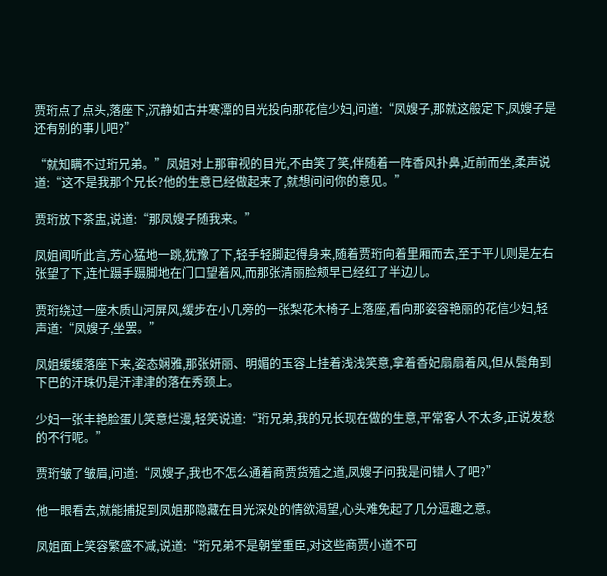贾珩点了点头,落座下,沉静如古井寒潭的目光投向那花信少妇,问道:“凤嫂子,那就这般定下,凤嫂子是还有别的事儿吧?”

“就知瞒不过珩兄弟。”凤姐对上那审视的目光,不由笑了笑,伴随着一阵香风扑鼻,近前而坐,柔声说道:“这不是我那个兄长?他的生意已经做起来了,就想问问你的意见。”

贾珩放下茶盅,说道:“那凤嫂子随我来。”

凤姐闻听此言,芳心猛地一跳,犹豫了下,轻手轻脚起得身来,随着贾珩向着里厢而去,至于平儿则是左右张望了下,连忙蹑手蹑脚地在门口望着风,而那张清丽脸颊早已经红了半边儿。

贾珩绕过一座木质山河屏风,缓步在小几旁的一张梨花木椅子上落座,看向那姿容艳丽的花信少妇,轻声道:“凤嫂子,坐罢。”

凤姐缓缓落座下来,姿态娴雅,那张妍丽、明媚的玉容上挂着浅浅笑意,拿着香妃扇扇着风,但从鬓角到下巴的汗珠仍是汗津津的落在秀颈上。

少妇一张丰艳脸蛋儿笑意烂漫,轻笑说道:“珩兄弟,我的兄长现在做的生意,平常客人不太多,正说发愁的不行呢。”

贾珩皱了皱眉,问道:“凤嫂子,我也不怎么通着商贾货殖之道,凤嫂子问我是问错人了吧?”

他一眼看去,就能捕捉到凤姐那隐藏在目光深处的情欲渴望,心头难免起了几分逗趣之意。

凤姐面上笑容繁盛不减,说道:“珩兄弟不是朝堂重臣,对这些商贾小道不可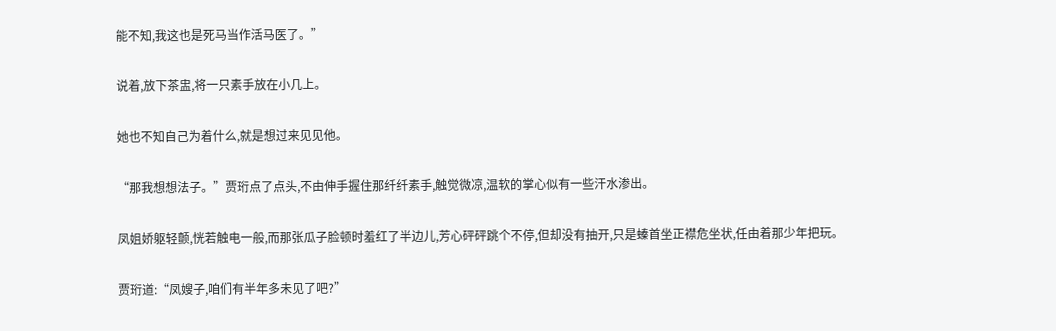能不知,我这也是死马当作活马医了。”

说着,放下茶盅,将一只素手放在小几上。

她也不知自己为着什么,就是想过来见见他。

“那我想想法子。”贾珩点了点头,不由伸手握住那纤纤素手,触觉微凉,温软的掌心似有一些汗水渗出。

凤姐娇躯轻颤,恍若触电一般,而那张瓜子脸顿时羞红了半边儿,芳心砰砰跳个不停,但却没有抽开,只是螓首坐正襟危坐状,任由着那少年把玩。

贾珩道:“凤嫂子,咱们有半年多未见了吧?”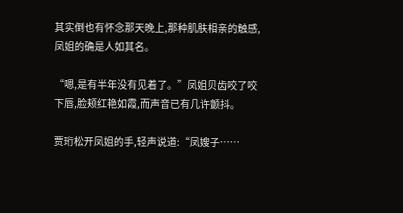其实倒也有怀念那天晚上,那种肌肤相亲的触感,凤姐的确是人如其名。

“嗯,是有半年没有见着了。”凤姐贝齿咬了咬下唇,脸颊红艳如霞,而声音已有几许颤抖。

贾珩松开凤姐的手,轻声说道:“凤嫂子……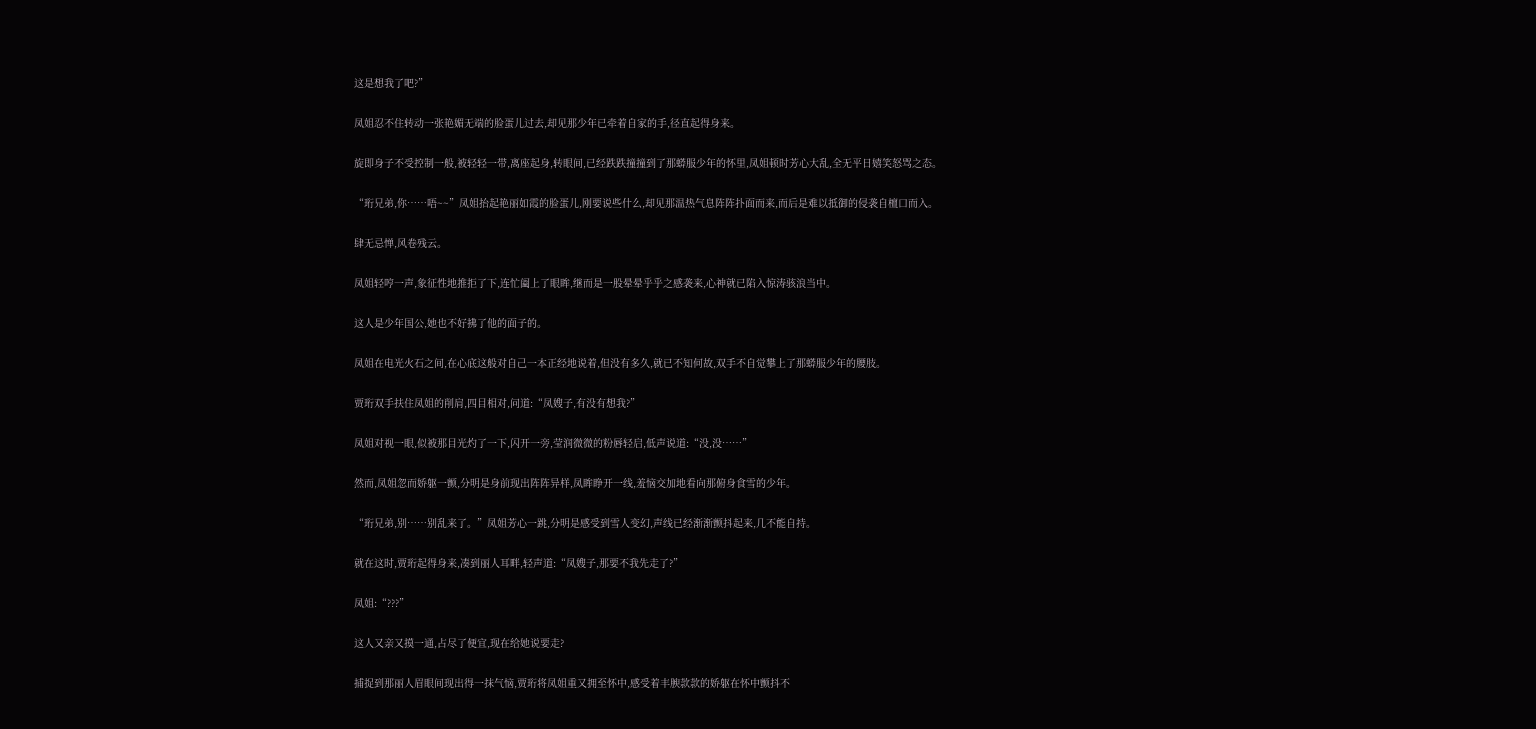这是想我了吧?”

凤姐忍不住转动一张艳媚无端的脸蛋儿过去,却见那少年已牵着自家的手,径直起得身来。

旋即身子不受控制一般,被轻轻一带,离座起身,转眼间,已经跌跌撞撞到了那蟒服少年的怀里,凤姐顿时芳心大乱,全无平日嬉笑怒骂之态。

“珩兄弟,你……唔~~”凤姐抬起艳丽如霞的脸蛋儿,刚要说些什么,却见那温热气息阵阵扑面而来,而后是难以抵御的侵袭自檀口而入。

肆无忌惮,风卷残云。

凤姐轻哼一声,象征性地推拒了下,连忙阖上了眼眸,继而是一股晕晕乎乎之感袭来,心神就已陷入惊涛骇浪当中。

这人是少年国公,她也不好拂了他的面子的。

凤姐在电光火石之间,在心底这般对自己一本正经地说着,但没有多久,就已不知何故,双手不自觉攀上了那蟒服少年的腰肢。

贾珩双手扶住凤姐的削肩,四目相对,问道:“凤嫂子,有没有想我?”

凤姐对视一眼,似被那目光灼了一下,闪开一旁,莹润微微的粉唇轻启,低声说道:“没,没……”

然而,凤姐忽而娇躯一颤,分明是身前现出阵阵异样,凤眸睁开一线,羞恼交加地看向那俯身食雪的少年。

“珩兄弟,别……别乱来了。”凤姐芳心一跳,分明是感受到雪人变幻,声线已经渐渐颤抖起来,几不能自持。

就在这时,贾珩起得身来,凑到丽人耳畔,轻声道:“凤嫂子,那要不我先走了?”

凤姐:“???”

这人又亲又摸一通,占尽了便宜,现在给她说要走?

捕捉到那丽人眉眼间现出得一抹气恼,贾珩将凤姐重又拥至怀中,感受着丰腴款款的娇躯在怀中颤抖不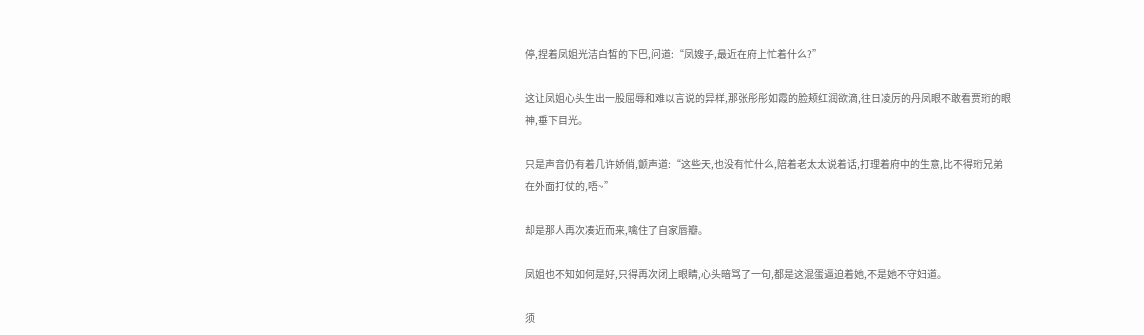停,捏着凤姐光洁白皙的下巴,问道:“凤嫂子,最近在府上忙着什么?”

这让凤姐心头生出一股屈辱和难以言说的异样,那张彤彤如霞的脸颊红润欲滴,往日凌厉的丹凤眼不敢看贾珩的眼神,垂下目光。

只是声音仍有着几许娇俏,颤声道:“这些天,也没有忙什么,陪着老太太说着话,打理着府中的生意,比不得珩兄弟在外面打仗的,唔~”

却是那人再次凑近而来,噙住了自家唇瓣。

凤姐也不知如何是好,只得再次闭上眼睛,心头暗骂了一句,都是这混蛋逼迫着她,不是她不守妇道。

须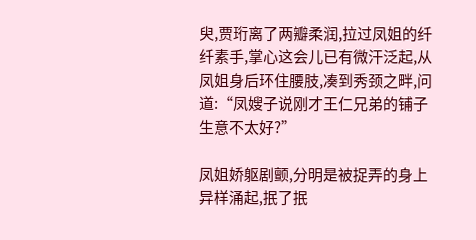臾,贾珩离了两瓣柔润,拉过凤姐的纤纤素手,掌心这会儿已有微汗泛起,从凤姐身后环住腰肢,凑到秀颈之畔,问道:“凤嫂子说刚才王仁兄弟的铺子生意不太好?”

凤姐娇躯剧颤,分明是被捉弄的身上异样涌起,抿了抿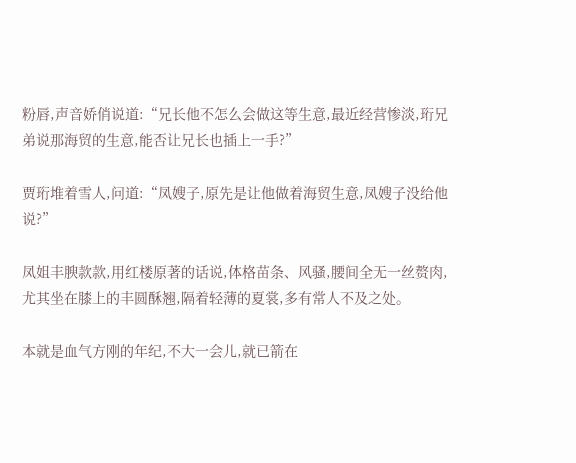粉唇,声音娇俏说道:“兄长他不怎么会做这等生意,最近经营惨淡,珩兄弟说那海贸的生意,能否让兄长也插上一手?”

贾珩堆着雪人,问道:“凤嫂子,原先是让他做着海贸生意,凤嫂子没给他说?”

凤姐丰腴款款,用红楼原著的话说,体格苗条、风骚,腰间全无一丝赘肉,尤其坐在膝上的丰圆酥翘,隔着轻薄的夏裳,多有常人不及之处。

本就是血气方刚的年纪,不大一会儿,就已箭在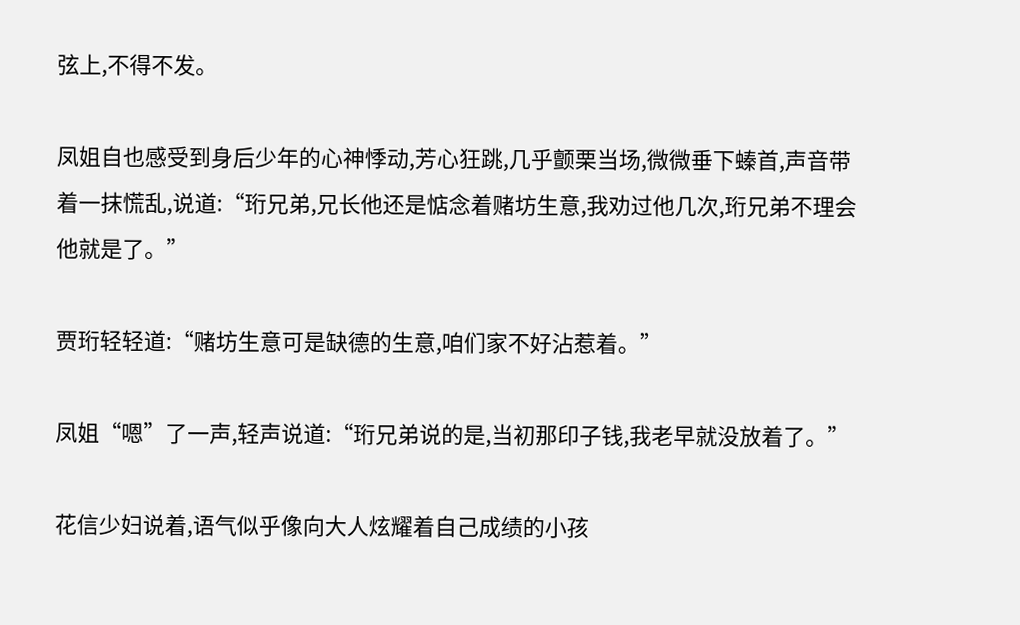弦上,不得不发。

凤姐自也感受到身后少年的心神悸动,芳心狂跳,几乎颤栗当场,微微垂下螓首,声音带着一抹慌乱,说道:“珩兄弟,兄长他还是惦念着赌坊生意,我劝过他几次,珩兄弟不理会他就是了。”

贾珩轻轻道:“赌坊生意可是缺德的生意,咱们家不好沾惹着。”

凤姐“嗯”了一声,轻声说道:“珩兄弟说的是,当初那印子钱,我老早就没放着了。”

花信少妇说着,语气似乎像向大人炫耀着自己成绩的小孩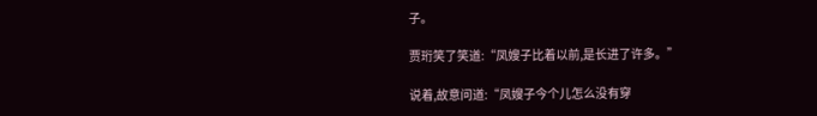子。

贾珩笑了笑道:“凤嫂子比着以前,是长进了许多。”

说着,故意问道:“凤嫂子今个儿怎么没有穿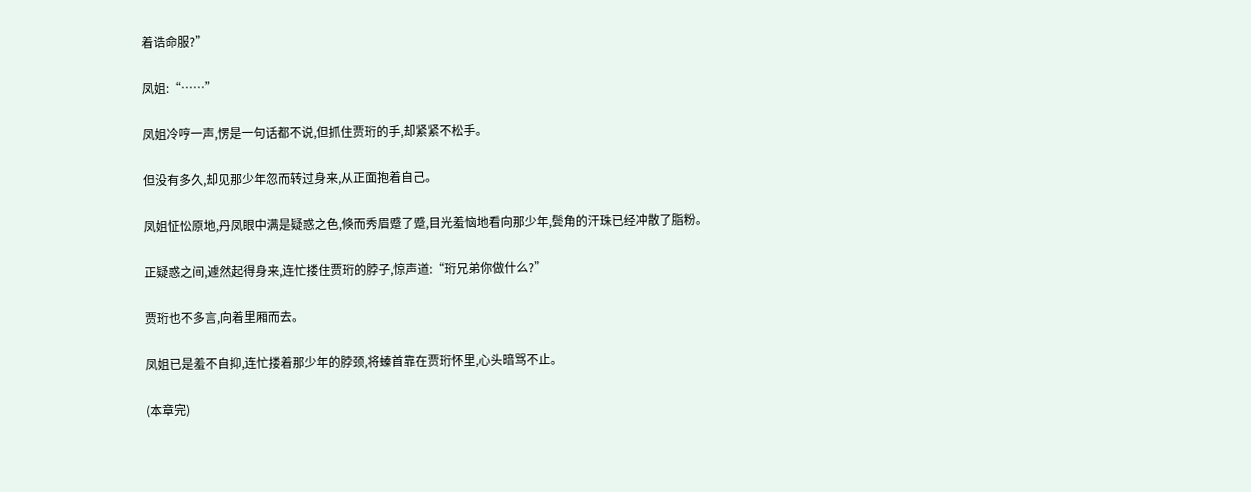着诰命服?”

凤姐:“……”

凤姐冷哼一声,愣是一句话都不说,但抓住贾珩的手,却紧紧不松手。

但没有多久,却见那少年忽而转过身来,从正面抱着自己。

凤姐怔忪原地,丹凤眼中满是疑惑之色,倏而秀眉蹙了蹙,目光羞恼地看向那少年,鬓角的汗珠已经冲散了脂粉。

正疑惑之间,遽然起得身来,连忙搂住贾珩的脖子,惊声道:“珩兄弟你做什么?”

贾珩也不多言,向着里厢而去。

凤姐已是羞不自抑,连忙搂着那少年的脖颈,将螓首靠在贾珩怀里,心头暗骂不止。

(本章完)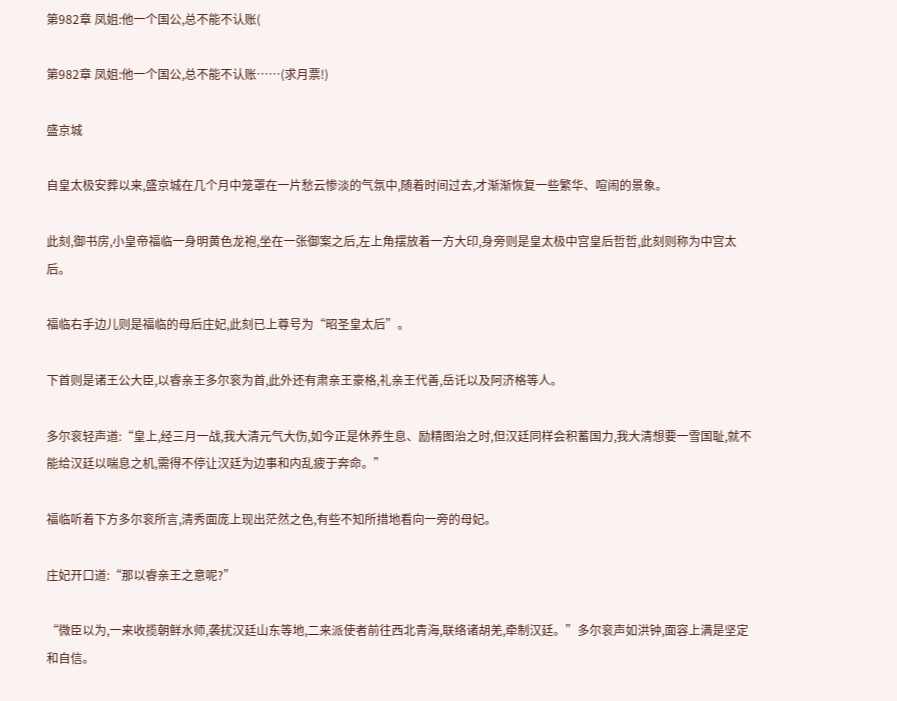第982章 凤姐:他一个国公,总不能不认账(

第982章 凤姐:他一个国公,总不能不认账……(求月票!)

盛京城

自皇太极安葬以来,盛京城在几个月中笼罩在一片愁云惨淡的气氛中,随着时间过去,才渐渐恢复一些繁华、喧闹的景象。

此刻,御书房,小皇帝福临一身明黄色龙袍,坐在一张御案之后,左上角摆放着一方大印,身旁则是皇太极中宫皇后哲哲,此刻则称为中宫太后。

福临右手边儿则是福临的母后庄妃,此刻已上尊号为“昭圣皇太后”。

下首则是诸王公大臣,以睿亲王多尔衮为首,此外还有肃亲王豪格,礼亲王代善,岳讬以及阿济格等人。

多尔衮轻声道:“皇上,经三月一战,我大清元气大伤,如今正是休养生息、励精图治之时,但汉廷同样会积蓄国力,我大清想要一雪国耻,就不能给汉廷以喘息之机,需得不停让汉廷为边事和内乱疲于奔命。”

福临听着下方多尔衮所言,清秀面庞上现出茫然之色,有些不知所措地看向一旁的母妃。

庄妃开口道:“那以睿亲王之意呢?”

“微臣以为,一来收揽朝鲜水师,袭扰汉廷山东等地,二来派使者前往西北青海,联络诸胡羌,牵制汉廷。”多尔衮声如洪钟,面容上满是坚定和自信。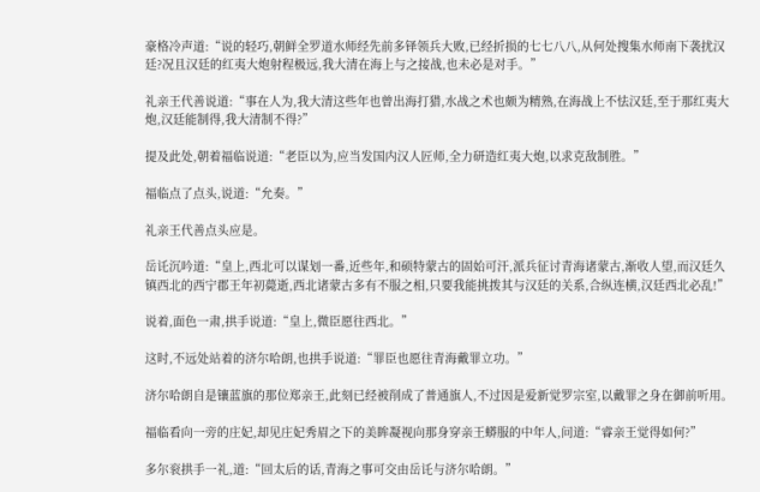豪格冷声道:“说的轻巧,朝鲜全罗道水师经先前多铎领兵大败,已经折损的七七八八,从何处搜集水师南下袭扰汉廷?况且汉廷的红夷大炮射程极远,我大清在海上与之接战,也未必是对手。”

礼亲王代善说道:“事在人为,我大清这些年也曾出海打猎,水战之术也颇为精熟,在海战上不怯汉廷,至于那红夷大炮,汉廷能制得,我大清制不得?”

提及此处,朝着福临说道:“老臣以为,应当发国内汉人匠师,全力研造红夷大炮,以求克敌制胜。”

福临点了点头,说道:“允奏。”

礼亲王代善点头应是。

岳讬沉吟道:“皇上,西北可以谋划一番,近些年,和硕特蒙古的固始可汗,派兵征讨青海诸蒙古,渐收人望,而汉廷久镇西北的西宁郡王年初薨逝,西北诸蒙古多有不服之相,只要我能挑拨其与汉廷的关系,合纵连横,汉廷西北必乱!”

说着,面色一肃,拱手说道:“皇上,微臣愿往西北。”

这时,不远处站着的济尔哈朗,也拱手说道:“罪臣也愿往青海戴罪立功。”

济尔哈朗自是镶蓝旗的那位郑亲王,此刻已经被削成了普通旗人,不过因是爱新觉罗宗室,以戴罪之身在御前听用。

福临看向一旁的庄妃,却见庄妃秀眉之下的美眸凝视向那身穿亲王蟒服的中年人,问道:“睿亲王觉得如何?”

多尔衮拱手一礼,道:“回太后的话,青海之事可交由岳讬与济尔哈朗。”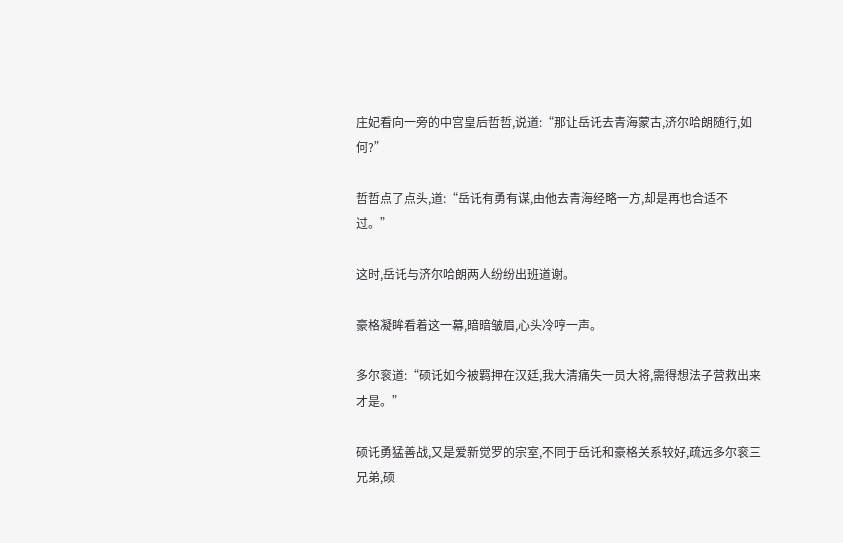庄妃看向一旁的中宫皇后哲哲,说道:“那让岳讬去青海蒙古,济尔哈朗随行,如何?”

哲哲点了点头,道:“岳讬有勇有谋,由他去青海经略一方,却是再也合适不过。”

这时,岳讬与济尔哈朗两人纷纷出班道谢。

豪格凝眸看着这一幕,暗暗皱眉,心头冷哼一声。

多尔衮道:“硕讬如今被羁押在汉廷,我大清痛失一员大将,需得想法子营救出来才是。”

硕讬勇猛善战,又是爱新觉罗的宗室,不同于岳讬和豪格关系较好,疏远多尔衮三兄弟,硕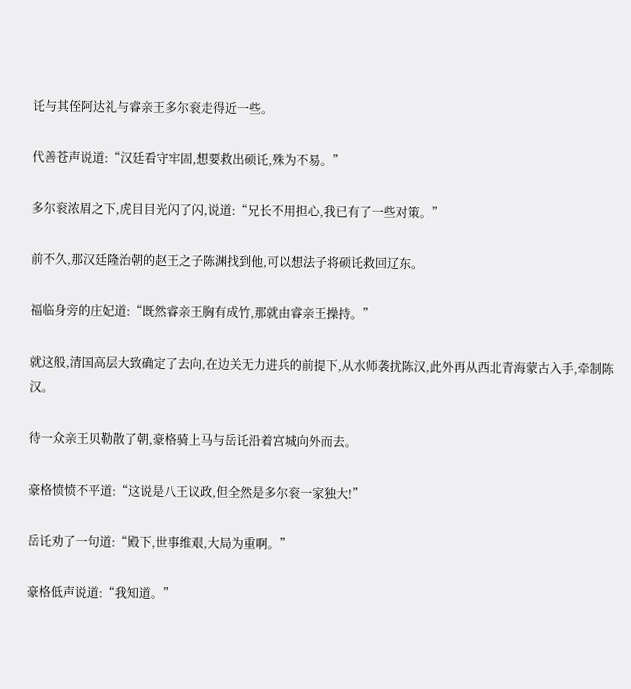讬与其侄阿达礼与睿亲王多尔衮走得近一些。

代善苍声说道:“汉廷看守牢固,想要救出硕讬,殊为不易。”

多尔衮浓眉之下,虎目目光闪了闪,说道:“兄长不用担心,我已有了一些对策。”

前不久,那汉廷隆治朝的赵王之子陈渊找到他,可以想法子将硕讬救回辽东。

福临身旁的庄妃道:“既然睿亲王胸有成竹,那就由睿亲王操持。”

就这般,清国高层大致确定了去向,在边关无力进兵的前提下,从水师袭扰陈汉,此外再从西北青海蒙古入手,牵制陈汉。

待一众亲王贝勒散了朝,豪格骑上马与岳讬沿着宫城向外而去。

豪格愤愤不平道:“这说是八王议政,但全然是多尔衮一家独大!”

岳讬劝了一句道:“殿下,世事维艰,大局为重啊。”

豪格低声说道:“我知道。”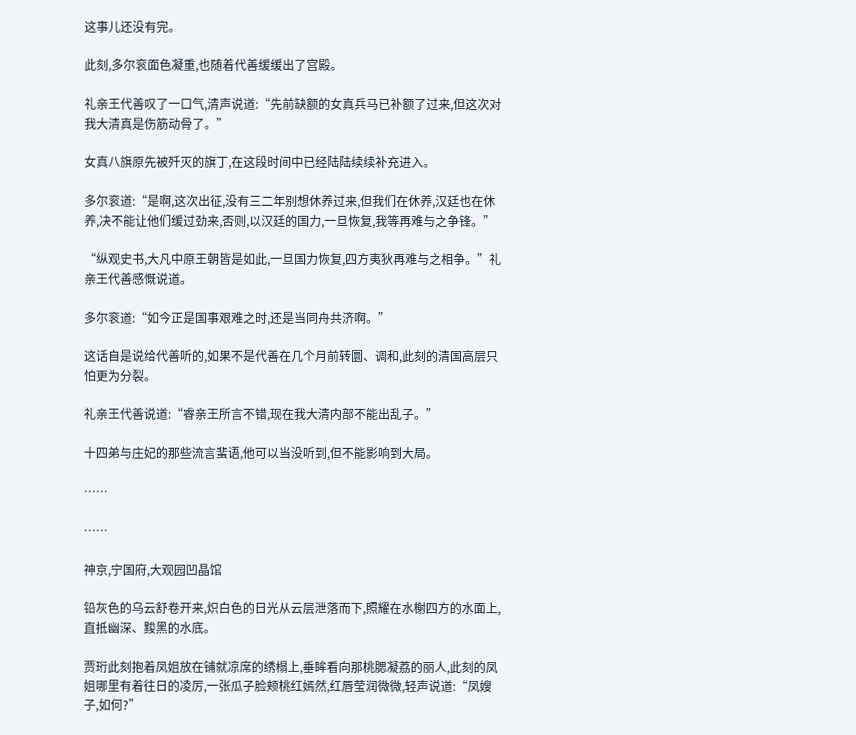这事儿还没有完。

此刻,多尔衮面色凝重,也随着代善缓缓出了宫殿。

礼亲王代善叹了一口气,清声说道:“先前缺额的女真兵马已补额了过来,但这次对我大清真是伤筋动骨了。”

女真八旗原先被歼灭的旗丁,在这段时间中已经陆陆续续补充进入。

多尔衮道:“是啊,这次出征,没有三二年别想休养过来,但我们在休养,汉廷也在休养,决不能让他们缓过劲来,否则,以汉廷的国力,一旦恢复,我等再难与之争锋。”

“纵观史书,大凡中原王朝皆是如此,一旦国力恢复,四方夷狄再难与之相争。”礼亲王代善感慨说道。

多尔衮道:“如今正是国事艰难之时,还是当同舟共济啊。”

这话自是说给代善听的,如果不是代善在几个月前转圜、调和,此刻的清国高层只怕更为分裂。

礼亲王代善说道:“睿亲王所言不错,现在我大清内部不能出乱子。”

十四弟与庄妃的那些流言蜚语,他可以当没听到,但不能影响到大局。

……

……

神京,宁国府,大观园凹晶馆

铅灰色的乌云舒卷开来,炽白色的日光从云层泄落而下,照耀在水榭四方的水面上,直抵幽深、黢黑的水底。

贾珩此刻抱着凤姐放在铺就凉席的绣榻上,垂眸看向那桃腮凝荔的丽人,此刻的凤姐哪里有着往日的凌厉,一张瓜子脸颊桃红嫣然,红唇莹润微微,轻声说道:“凤嫂子,如何?”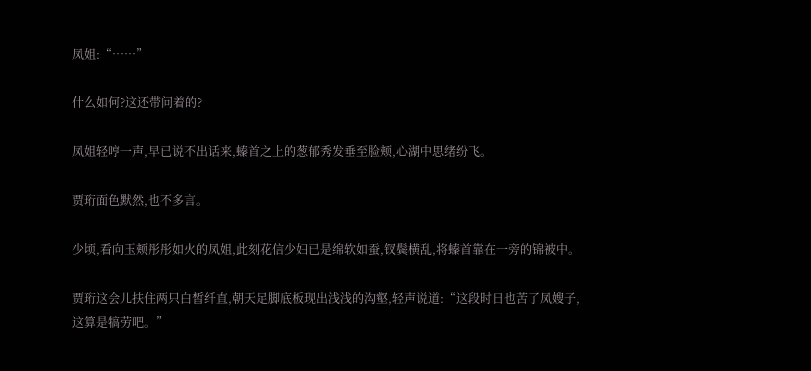凤姐:“……”

什么如何?这还带问着的?

凤姐轻哼一声,早已说不出话来,螓首之上的葱郁秀发垂至脸颊,心湖中思绪纷飞。

贾珩面色默然,也不多言。

少顷,看向玉颊彤彤如火的凤姐,此刻花信少妇已是绵软如蚕,钗鬓横乱,将螓首靠在一旁的锦被中。

贾珩这会儿扶住两只白皙纤直,朝天足脚底板现出浅浅的沟壑,轻声说道:“这段时日也苦了凤嫂子,这算是犒劳吧。”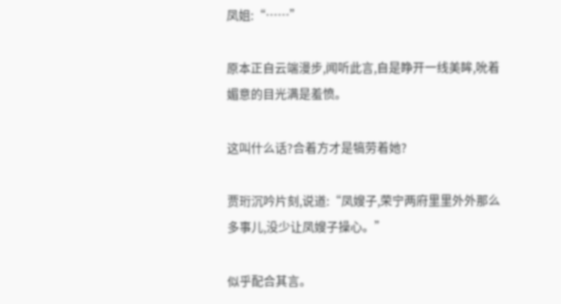凤姐:“……”

原本正自云端漫步,闻听此言,自是睁开一线美眸,吮着媚意的目光满是羞愤。

这叫什么话?合着方才是犒劳着她?

贾珩沉吟片刻,说道:“凤嫂子,荣宁两府里里外外那么多事儿,没少让凤嫂子操心。”

似乎配合其言。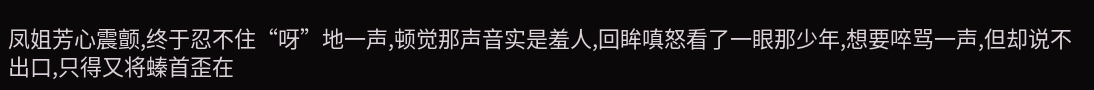凤姐芳心震颤,终于忍不住“呀”地一声,顿觉那声音实是羞人,回眸嗔怒看了一眼那少年,想要啐骂一声,但却说不出口,只得又将螓首歪在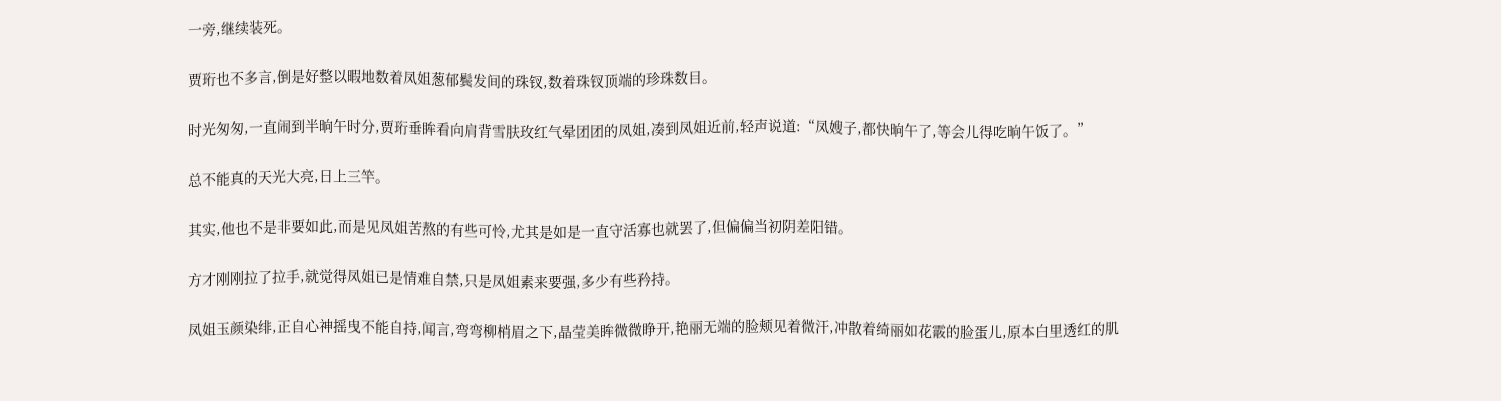一旁,继续装死。

贾珩也不多言,倒是好整以暇地数着凤姐葱郁鬓发间的珠钗,数着珠钗顶端的珍珠数目。

时光匆匆,一直闹到半晌午时分,贾珩垂眸看向肩背雪肤玫红气晕团团的凤姐,凑到凤姐近前,轻声说道:“凤嫂子,都快晌午了,等会儿得吃晌午饭了。”

总不能真的天光大亮,日上三竿。

其实,他也不是非要如此,而是见凤姐苦熬的有些可怜,尤其是如是一直守活寡也就罢了,但偏偏当初阴差阳错。

方才刚刚拉了拉手,就觉得凤姐已是情难自禁,只是凤姐素来要强,多少有些矜持。

凤姐玉颜染绯,正自心神摇曳不能自持,闻言,弯弯柳梢眉之下,晶莹美眸微微睁开,艳丽无端的脸颊见着微汗,冲散着绮丽如花霰的脸蛋儿,原本白里透红的肌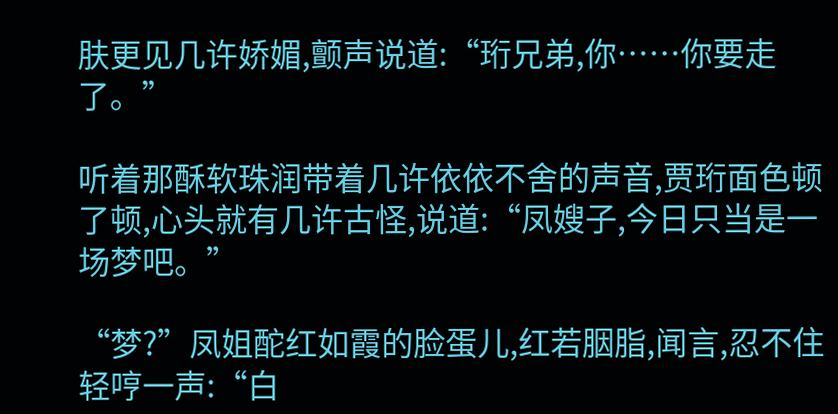肤更见几许娇媚,颤声说道:“珩兄弟,你……你要走了。”

听着那酥软珠润带着几许依依不舍的声音,贾珩面色顿了顿,心头就有几许古怪,说道:“凤嫂子,今日只当是一场梦吧。”

“梦?”凤姐酡红如霞的脸蛋儿,红若胭脂,闻言,忍不住轻哼一声:“白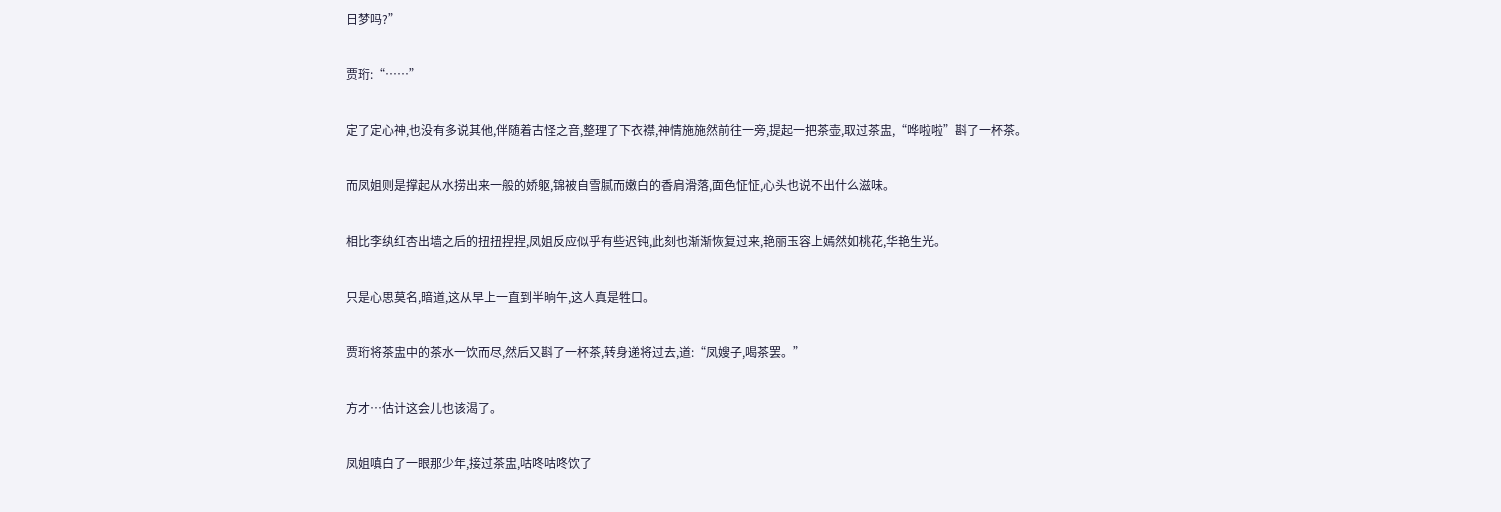日梦吗?”

贾珩:“……”

定了定心神,也没有多说其他,伴随着古怪之音,整理了下衣襟,神情施施然前往一旁,提起一把茶壶,取过茶盅,“哗啦啦”斟了一杯茶。

而凤姐则是撑起从水捞出来一般的娇躯,锦被自雪腻而嫩白的香肩滑落,面色怔怔,心头也说不出什么滋味。

相比李纨红杏出墙之后的扭扭捏捏,凤姐反应似乎有些迟钝,此刻也渐渐恢复过来,艳丽玉容上嫣然如桃花,华艳生光。

只是心思莫名,暗道,这从早上一直到半晌午,这人真是牲口。

贾珩将茶盅中的茶水一饮而尽,然后又斟了一杯茶,转身递将过去,道:“凤嫂子,喝茶罢。”

方才…估计这会儿也该渴了。

凤姐嗔白了一眼那少年,接过茶盅,咕咚咕咚饮了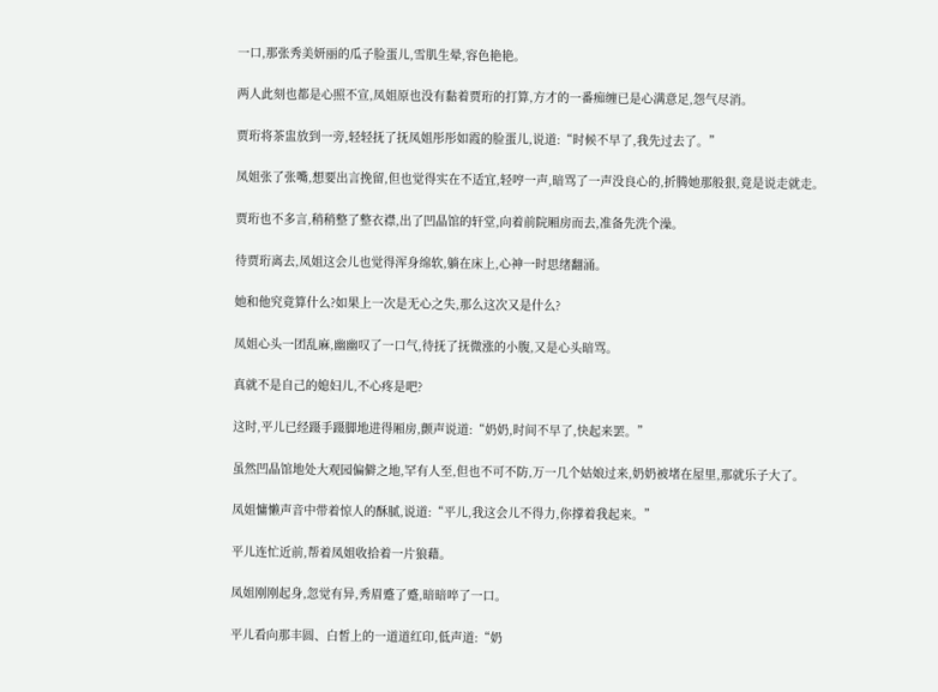一口,那张秀美妍丽的瓜子脸蛋儿,雪肌生晕,容色艳艳。

两人此刻也都是心照不宣,凤姐原也没有黏着贾珩的打算,方才的一番痴缠已是心满意足,怨气尽消。

贾珩将茶盅放到一旁,轻轻抚了抚凤姐彤彤如霞的脸蛋儿,说道:“时候不早了,我先过去了。”

凤姐张了张嘴,想要出言挽留,但也觉得实在不适宜,轻哼一声,暗骂了一声没良心的,折腾她那般狠,竟是说走就走。

贾珩也不多言,稍稍整了整衣襟,出了凹晶馆的轩堂,向着前院厢房而去,准备先洗个澡。

待贾珩离去,凤姐这会儿也觉得浑身绵软,躺在床上,心神一时思绪翻涌。

她和他究竟算什么?如果上一次是无心之失,那么这次又是什么?

凤姐心头一团乱麻,幽幽叹了一口气,待抚了抚微涨的小腹,又是心头暗骂。

真就不是自己的媳妇儿,不心疼是吧?

这时,平儿已经蹑手蹑脚地进得厢房,颤声说道:“奶奶,时间不早了,快起来罢。”

虽然凹晶馆地处大观园偏僻之地,罕有人至,但也不可不防,万一几个姑娘过来,奶奶被堵在屋里,那就乐子大了。

凤姐慵懒声音中带着惊人的酥腻,说道:“平儿,我这会儿不得力,你撑着我起来。”

平儿连忙近前,帮着凤姐收拾着一片狼藉。

凤姐刚刚起身,忽觉有异,秀眉蹙了蹙,暗暗啐了一口。

平儿看向那丰圆、白皙上的一道道红印,低声道:“奶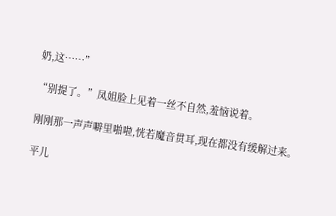奶,这……”

“别提了。”凤姐脸上见着一丝不自然,羞恼说着。

刚刚那一声声噼里啪啦,恍若魔音贯耳,现在都没有缓解过来。

平儿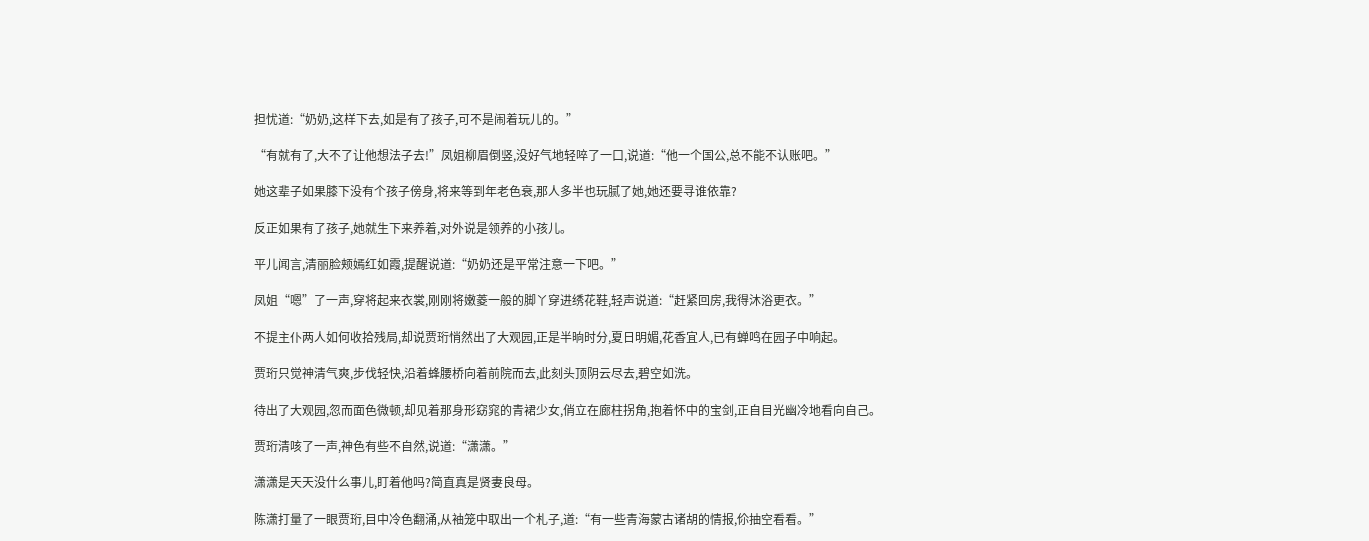担忧道:“奶奶,这样下去,如是有了孩子,可不是闹着玩儿的。”

“有就有了,大不了让他想法子去!”凤姐柳眉倒竖,没好气地轻啐了一口,说道:“他一个国公,总不能不认账吧。”

她这辈子如果膝下没有个孩子傍身,将来等到年老色衰,那人多半也玩腻了她,她还要寻谁依靠?

反正如果有了孩子,她就生下来养着,对外说是领养的小孩儿。

平儿闻言,清丽脸颊嫣红如霞,提醒说道:“奶奶还是平常注意一下吧。”

凤姐“嗯”了一声,穿将起来衣裳,刚刚将嫩菱一般的脚丫穿进绣花鞋,轻声说道:“赶紧回房,我得沐浴更衣。”

不提主仆两人如何收拾残局,却说贾珩悄然出了大观园,正是半晌时分,夏日明媚,花香宜人,已有蝉鸣在园子中响起。

贾珩只觉神清气爽,步伐轻快,沿着蜂腰桥向着前院而去,此刻头顶阴云尽去,碧空如洗。

待出了大观园,忽而面色微顿,却见着那身形窈窕的青裙少女,俏立在廊柱拐角,抱着怀中的宝剑,正自目光幽冷地看向自己。

贾珩清咳了一声,神色有些不自然,说道:“潇潇。”

潇潇是天天没什么事儿,盯着他吗?简直真是贤妻良母。

陈潇打量了一眼贾珩,目中冷色翻涌,从袖笼中取出一个札子,道:“有一些青海蒙古诸胡的情报,伱抽空看看。”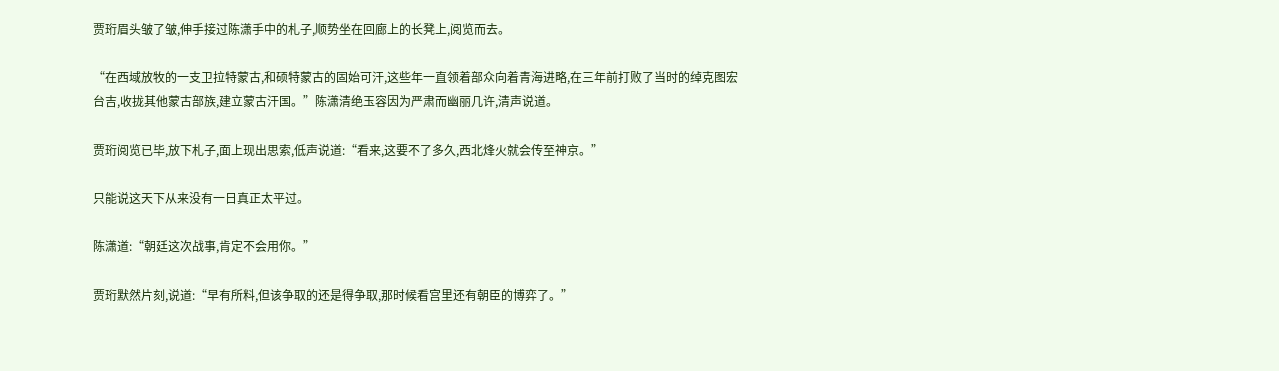贾珩眉头皱了皱,伸手接过陈潇手中的札子,顺势坐在回廊上的长凳上,阅览而去。

“在西域放牧的一支卫拉特蒙古,和硕特蒙古的固始可汗,这些年一直领着部众向着青海进略,在三年前打败了当时的绰克图宏台吉,收拢其他蒙古部族,建立蒙古汗国。”陈潇清绝玉容因为严肃而幽丽几许,清声说道。

贾珩阅览已毕,放下札子,面上现出思索,低声说道:“看来,这要不了多久,西北烽火就会传至神京。”

只能说这天下从来没有一日真正太平过。

陈潇道:“朝廷这次战事,肯定不会用你。”

贾珩默然片刻,说道:“早有所料,但该争取的还是得争取,那时候看宫里还有朝臣的博弈了。”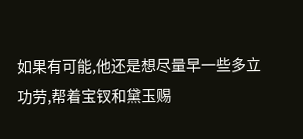如果有可能,他还是想尽量早一些多立功劳,帮着宝钗和黛玉赐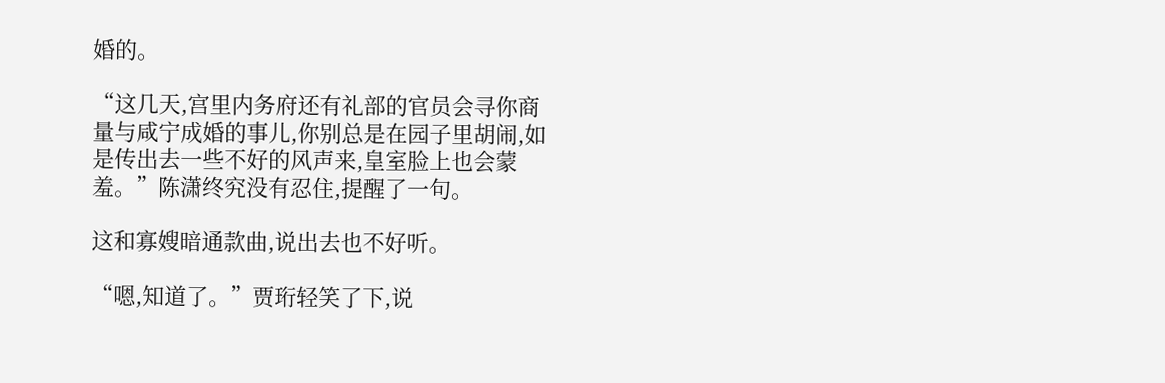婚的。

“这几天,宫里内务府还有礼部的官员会寻你商量与咸宁成婚的事儿,你别总是在园子里胡闹,如是传出去一些不好的风声来,皇室脸上也会蒙羞。”陈潇终究没有忍住,提醒了一句。

这和寡嫂暗通款曲,说出去也不好听。

“嗯,知道了。”贾珩轻笑了下,说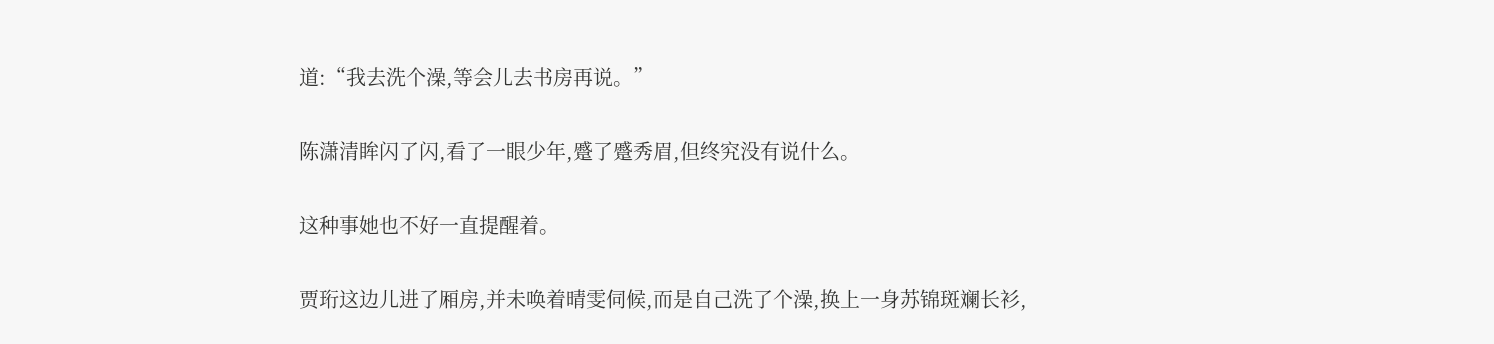道:“我去洗个澡,等会儿去书房再说。”

陈潇清眸闪了闪,看了一眼少年,蹙了蹙秀眉,但终究没有说什么。

这种事她也不好一直提醒着。

贾珩这边儿进了厢房,并未唤着晴雯伺候,而是自己洗了个澡,换上一身苏锦斑斓长衫,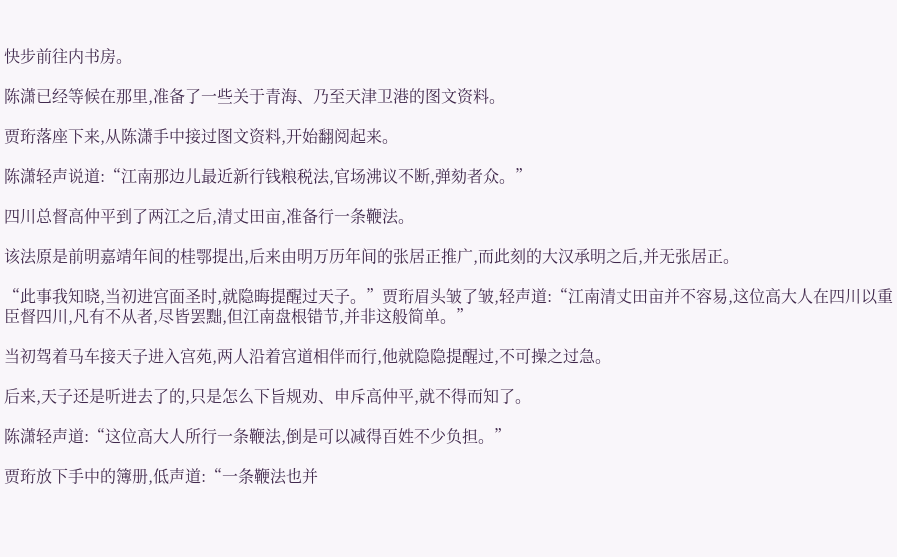快步前往内书房。

陈潇已经等候在那里,准备了一些关于青海、乃至天津卫港的图文资料。

贾珩落座下来,从陈潇手中接过图文资料,开始翻阅起来。

陈潇轻声说道:“江南那边儿最近新行钱粮税法,官场沸议不断,弹劾者众。”

四川总督高仲平到了两江之后,清丈田亩,准备行一条鞭法。

该法原是前明嘉靖年间的桂鄂提出,后来由明万历年间的张居正推广,而此刻的大汉承明之后,并无张居正。

“此事我知晓,当初进宫面圣时,就隐晦提醒过天子。”贾珩眉头皱了皱,轻声道:“江南清丈田亩并不容易,这位高大人在四川以重臣督四川,凡有不从者,尽皆罢黜,但江南盘根错节,并非这般简单。”

当初驾着马车接天子进入宫苑,两人沿着宫道相伴而行,他就隐隐提醒过,不可操之过急。

后来,天子还是听进去了的,只是怎么下旨规劝、申斥高仲平,就不得而知了。

陈潇轻声道:“这位高大人所行一条鞭法,倒是可以减得百姓不少负担。”

贾珩放下手中的簿册,低声道:“一条鞭法也并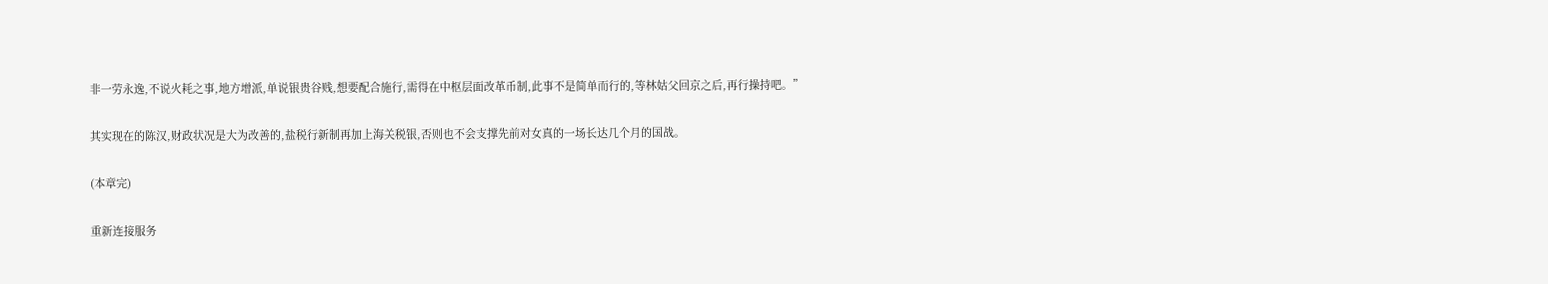非一劳永逸,不说火耗之事,地方增派,单说银贵谷贱,想要配合施行,需得在中枢层面改革币制,此事不是简单而行的,等林姑父回京之后,再行操持吧。”

其实现在的陈汉,财政状况是大为改善的,盐税行新制再加上海关税银,否则也不会支撑先前对女真的一场长达几个月的国战。

(本章完)

重新连接服务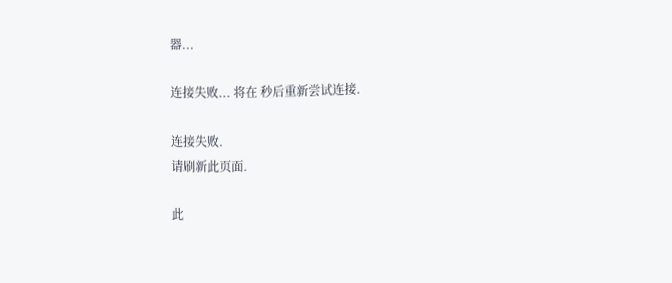器...

连接失败... 将在 秒后重新尝试连接.

连接失败.
请刷新此页面.

此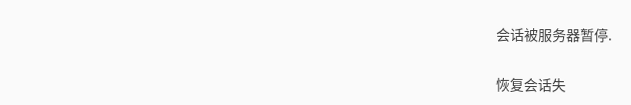会话被服务器暂停.

恢复会话失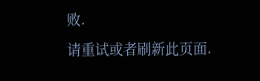败.
请重试或者刷新此页面.